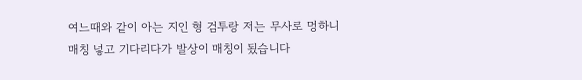여느때와 같이 아는 지인 형 검투랑 저는 무사로 멍하니
매칭 넣고 기다리다가 발상이 매칭이 됬습니다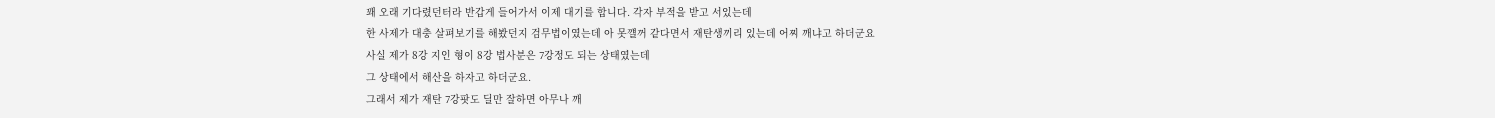꽤 오래 기다렸던터라 반갑게 들어가서 이제 대기를 합니다. 각자 부적을 받고 서있는데
한 사제가 대충 살펴보기를 해봤던지 검무법이였는데 아 못꺨꺼 같다면서 재탄생끼리 있는데 어찌 깨냐고 하더군요
사실 제가 8강 지인 형이 8강 법사분은 7강정도 되는 상태였는데
그 상태에서 해산을 하자고 하더군요.
그래서 제가 재탄 7강팟도 딜만 잘하면 아무나 깨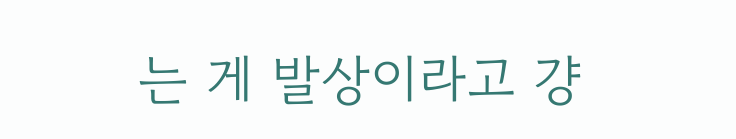는 게 발상이라고 걍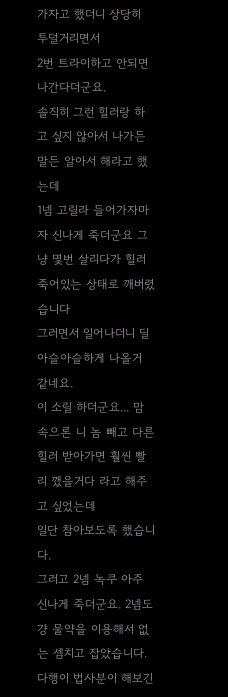가자고 했더니 상당히 투덜거리면서
2번 트라이하고 안되면 나간다더군요.
솔직히 그런 힐러랑 하고 싶지 않아서 나가든 말든 알아서 해라고 했는데
1넴 고릴라 들어가자마자 신나게 죽더군요 그냥 몇번 살리다가 힐러 죽어있는 상태로 깨버렸습니다
그러면서 일어나더니 딜 아슬아슬하게 나올거 같네요.
이 소릴 하더군요... 맘속으론 니 놈 빼고 다른 힐러 받아가면 훨씬 빨리 깼을거다 라고 해주고 싶었는데
일단 참아보도록 했습니다.
그러고 2넴 녹쿠 아주 신나게 죽더군요. 2넴도 걍 물약을 이용해서 없는 셈치고 잡았습니다.
다행이 법사분이 해보긴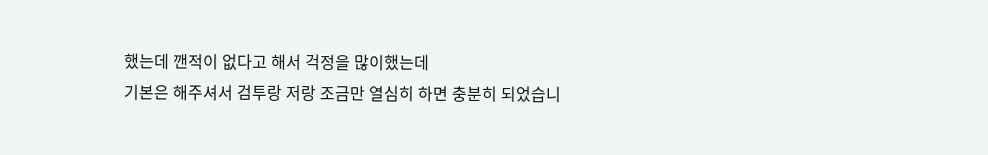했는데 깬적이 없다고 해서 걱정을 많이했는데
기본은 해주셔서 검투랑 저랑 조금만 열심히 하면 충분히 되었습니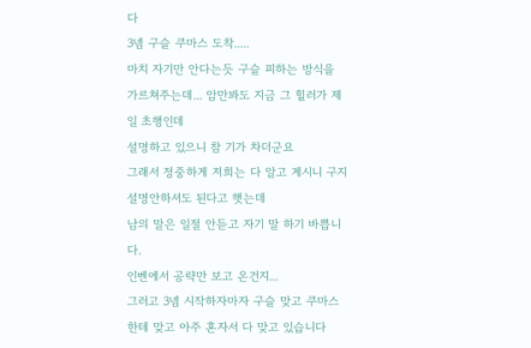다
3넴 구슬 쿠마스 도착.....
마치 자기만 안다는듯 구슬 피하는 방식을 가르쳐주는데... 암만봐도 지금 그 힐러가 제일 초행인데
설명하고 있으니 참 기가 차더군요
그래서 정중하게 저희는 다 알고 계시니 구지 설명안하셔도 된다고 햇는데
남의 말은 일절 안듣고 자기 말 하기 바쁩니다.
인벤에서 공략만 보고 온건지...
그러고 3넴 시작하자마자 구슬 맞고 쿠마스 한테 맞고 아주 혼자서 다 맞고 있습니다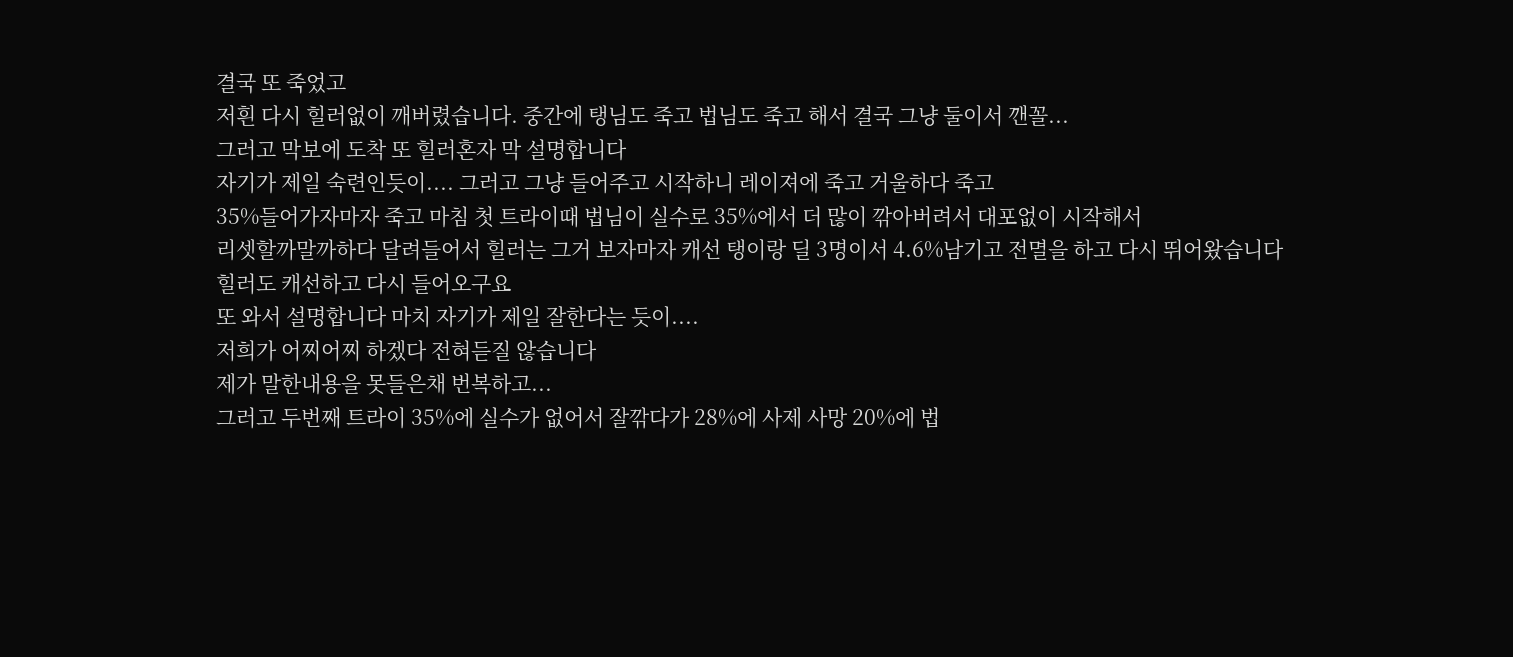결국 또 죽었고
저흰 다시 힐러없이 깨버렸습니다. 중간에 탱님도 죽고 법님도 죽고 해서 결국 그냥 둘이서 깬꼴...
그러고 막보에 도착 또 힐러혼자 막 설명합니다
자기가 제일 숙련인듯이.... 그러고 그냥 들어주고 시작하니 레이져에 죽고 거울하다 죽고
35%들어가자마자 죽고 마침 첫 트라이때 법님이 실수로 35%에서 더 많이 깎아버려서 대포없이 시작해서
리셋할까말까하다 달려들어서 힐러는 그거 보자마자 캐선 탱이랑 딜 3명이서 4.6%남기고 전멸을 하고 다시 뛰어왔습니다
힐러도 캐선하고 다시 들어오구요
또 와서 설명합니다 마치 자기가 제일 잘한다는 듯이....
저희가 어찌어찌 하겠다 전혀듣질 않습니다
제가 말한내용을 못들은채 번복하고...
그러고 두번째 트라이 35%에 실수가 없어서 잘깎다가 28%에 사제 사망 20%에 법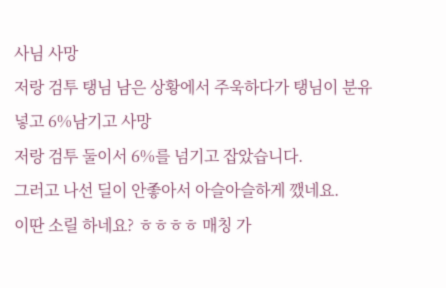사님 사망
저랑 검투 탱님 남은 상황에서 주욱하다가 탱님이 분유 넣고 6%남기고 사망
저랑 검투 둘이서 6%를 넘기고 잡았습니다.
그러고 나선 딜이 안좋아서 아슬아슬하게 깼네요.
이딴 소릴 하네요? ㅎㅎㅎㅎ 매칭 가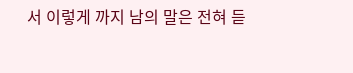서 이렇게 까지 남의 말은 전혀 듣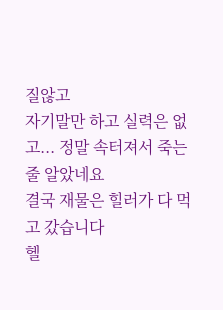질않고
자기말만 하고 실력은 없고... 정말 속터져서 죽는 줄 알았네요
결국 재물은 힐러가 다 먹고 갔습니다
헬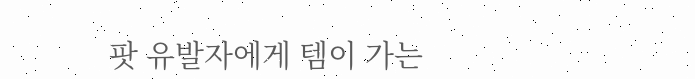팟 유발자에게 템이 가는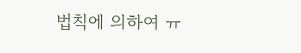법칙에 의하여 ㅠ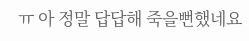ㅠ 아 정말 답답해 죽을뻔했네요